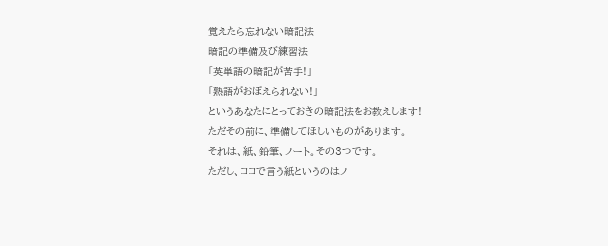覚えたら忘れない暗記法
暗記の準備及び練習法
「英単語の暗記が苦手!」
「熟語がおぼえられない!」
というあなたにとっておきの暗記法をお教えします!
ただその前に、準備してほしいものがあります。
それは、紙、鉛筆、ノート。その3つです。
ただし、ココで言う紙というのはノ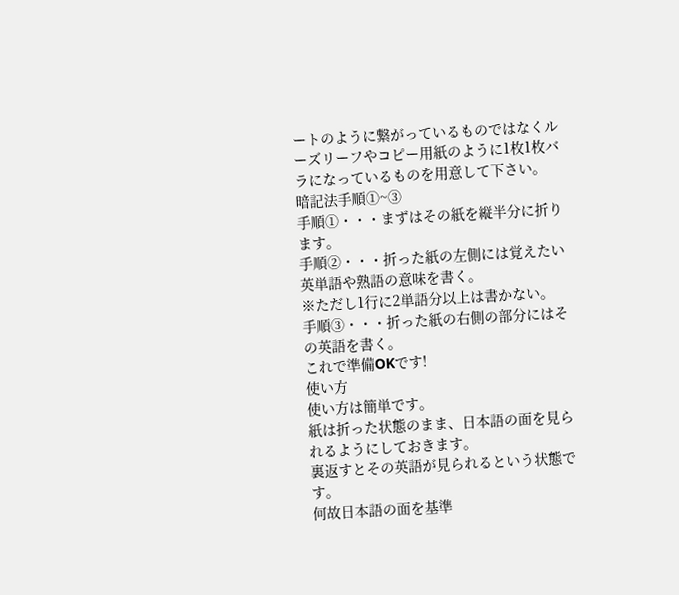ートのように繋がっているものではなくルーズリーフやコピー用紙のように1枚1枚バラになっているものを用意して下さい。
暗記法手順①~③
手順①・・・まずはその紙を縦半分に折ります。
手順②・・・折った紙の左側には覚えたい英単語や熟語の意味を書く。
※ただし1行に2単語分以上は書かない。
手順③・・・折った紙の右側の部分にはその英語を書く。
これで準備OKです!
使い方
使い方は簡単です。
紙は折った状態のまま、日本語の面を見られるようにしておきます。
裏返すとその英語が見られるという状態です。
何故日本語の面を基準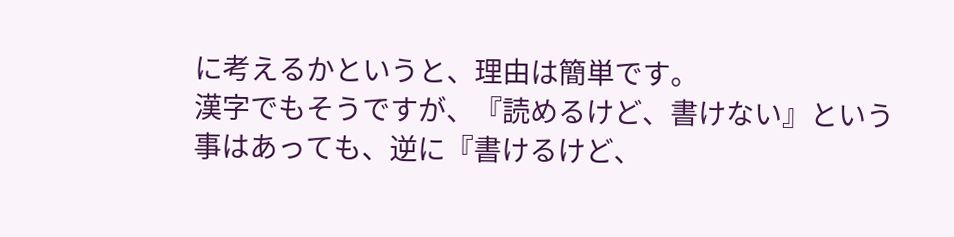に考えるかというと、理由は簡単です。
漢字でもそうですが、『読めるけど、書けない』という事はあっても、逆に『書けるけど、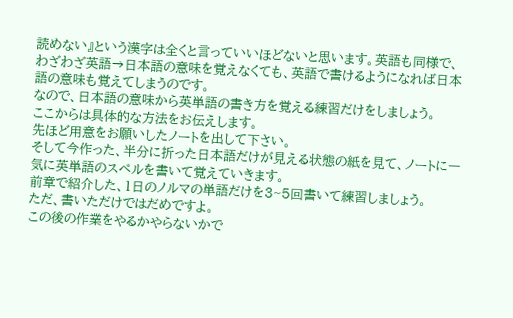読めない』という漢字は全くと言っていいほどないと思います。英語も同様で、わざわざ英語→日本語の意味を覚えなくても、英語で書けるようになれば日本語の意味も覚えてしまうのです。
なので、日本語の意味から英単語の書き方を覚える練習だけをしましょう。
ここからは具体的な方法をお伝えします。
先ほど用意をお願いしたノートを出して下さい。
そして今作った、半分に折った日本語だけが見える状態の紙を見て、ノートに一気に英単語のスペルを書いて覚えていきます。
前章で紹介した、1日のノルマの単語だけを3~5回書いて練習しましょう。
ただ、書いただけではだめですよ。
この後の作業をやるかやらないかで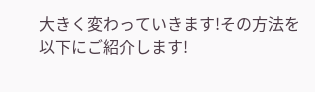大きく変わっていきます!その方法を以下にご紹介します!